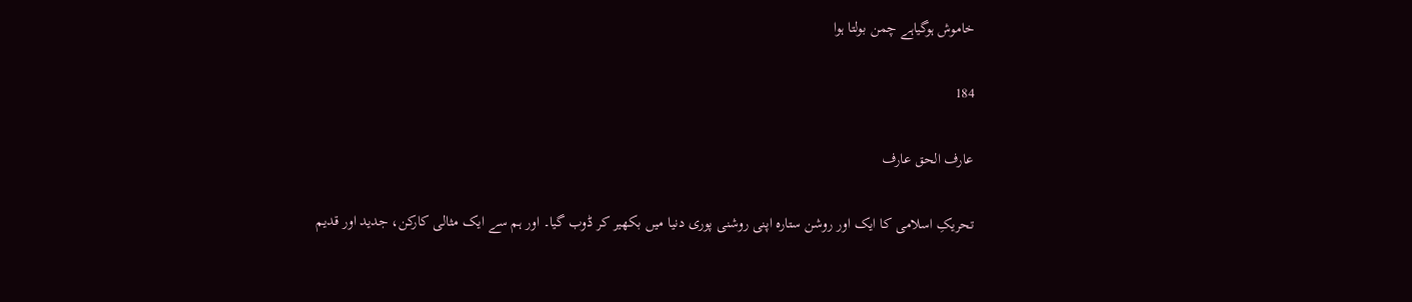خاموش ہوگیاہے چمن بولتا ہوا

184

عارف الحق عارف

تحریکِ اسلامی کا ایک اور روشن ستارہ اپنی روشنی پوری دنیا میں بکھیر کر ڈوب گیا۔ اور ہم سے ایک مثالی کارکن، جدید اور قدیم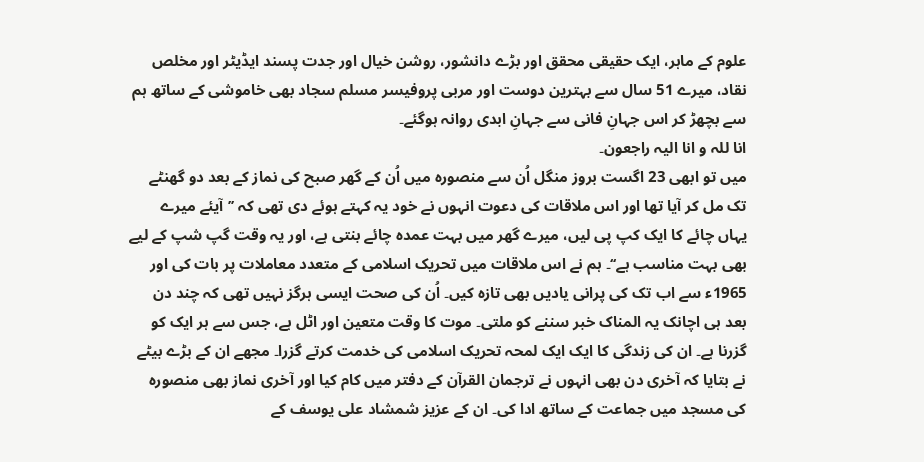علوم کے ماہر، ایک حقیقی محقق اور بڑے دانشور، روشن خیال اور جدت پسند ایڈیٹر اور مخلص نقاد، میرے 51 سال سے بہترین دوست اور مربی پروفیسر مسلم سجاد بھی خاموشی کے ساتھ ہم سے بچھڑ کر اس جہانِ فانی سے جہانِ ابدی روانہ ہوگئے۔
انا للہ و انا الیہ راجعون۔
میں تو ابھی 23 اگست بروز منگل اُن سے منصورہ میں اُن کے گھر صبح کی نماز کے بعد دو گھنٹے تک مل کر آیا تھا اور اس ملاقات کی دعوت انہوں نے خود یہ کہتے ہوئے دی تھی کہ ’’آیئے میرے یہاں چائے کا ایک کپ پی لیں، میرے گھر میں بہت عمدہ چائے بنتی ہے، اور یہ وقت گپ شپ کے لیے بھی بہت مناسب ہے‘‘۔ ہم نے اس ملاقات میں تحریک اسلامی کے متعدد معاملات پر بات کی اور 1965ء سے اب تک کی پرانی یادیں بھی تازہ کیں۔ اُن کی صحت ایسی ہرگز نہیں تھی کہ چند دن بعد ہی اچانک یہ المناک خبر سننے کو ملتی۔ موت کا وقت متعین اور اٹل ہے، جس سے ہر ایک کو گزرنا ہے۔ ان کی زندگی کا ایک ایک لمحہ تحریک اسلامی کی خدمت کرتے گزرا۔ مجھے ان کے بڑے بیٹے نے بتایا کہ آخری دن بھی انہوں نے ترجمان القرآن کے دفتر میں کام کیا اور آخری نماز بھی منصورہ کی مسجد میں جماعت کے ساتھ ادا کی۔ ان کے عزیز شمشاد علی یوسف کے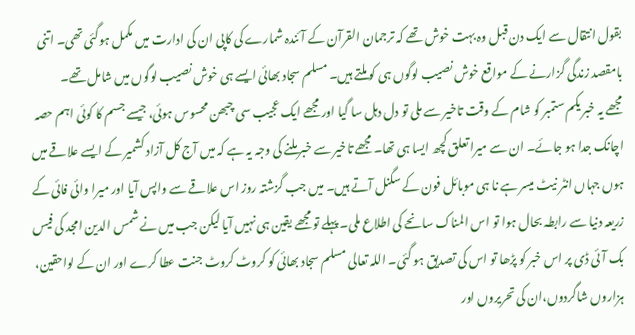بقول انتقال سے ایک دن قبل وہ بہت خوش تھے کہ ترجمان القرآن کے آئندہ شمارے کی کاپی ان کی ادارت میں مکمل ہوگئی تھی۔ اتنی بامقصد زندگی گزارنے کے مواقع خوش نصیب لوگوں ہی کو ملتے ہیں۔ مسلم سجاد بھائی ایسے ہی خوش نصیب لوگوں میں شامل تھے۔
مجھے یہ خبر یکم ستمبر کو شام کے وقت تاخیر سے ملی تو دل دہل سا گیا اور مجھے ایک عجیب سی چبھن محسوس ہوئی، جیسے جسم کا کوئی اہم حصہ اچانک جدا ہو جائے۔ ان سے میرا تعلق کچھ ایسا ہی تھا۔ مجھے تاخیر سے خبر ملنے کی وجہ یہ ہے کہ میں آج کل آزاد کشمیر کے ایسے علاقے میں ہوں جہاں انٹر نیٹ میسر ہے نا ہی موبائل فون کے سگنل آتے ہیں۔ میں جب گزشتہ روز اس علاقے سے واپس آیا اور میرا وائی فائی کے زریعہ دنیا سے رابطہ بحال ہوا تو اس المناک سانحے کی اطلاع ملی۔ پہلے تو مجھے یقین ہی نہیں آیا لیکن جب میں نے شمس الدین امجد کی فیس بک آئی ڈی پر اس خبر کو پڑھا تو اس کی تصدیق ہو گئی۔ اللہ تعالی مسلم سجاد بھائی کو کروٹ کروٹ جنت عطا کرے اور ان کے لواحقین، ہزاروں شاگردوں،ان کی تحریروں اور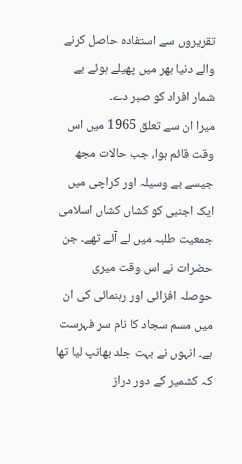تقریروں سے استفادہ حاصل کرنے والے دنیا بھر میں پھیلے ہوئے بے شمار افراد کو صبر دے۔
میرا ان سے تعلق 1965 میں اس وقت قائم ہوا، جب حالات مجھ جیسے بے وسیلہ اور کراچی میں ایک اجنبی کو کشاں کشاں اسلامی جمعیت طلبہ میں لے آئے تھے۔ جن حضرات نے اس وقت میری حوصلہ افزائی اور رہنمائی کی ان میں مسم سجاد کا نام سر فہرست ہے۔ انہوں نے بہت جلد بھانپ لیا تھا کہ کشمیر کے دور دراز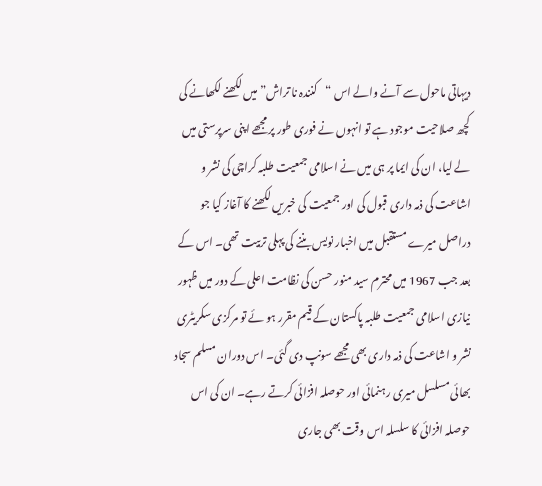دیہاتی ماحول سے آنے والے اس “کنندہ نا تراش”میں لکھنے لکھانے کی کچھ صلاحیت موجود ہے تو انہوں نے فوری طور پر مجھے اپنی سرپرستی میں لے لیا، ان کی ایما پر ہی میں نے اسلامی جمعیت طلبہ کراچی کی نشر و اشاعت کی ذمہ داری قبول کی اور جمعیت کی خبریں لکھنے کا آغاز کیا جو دراصل میرے مستقبل میں اخبار نویس بننے کی پہلی تربیت تھی۔ اس کے بعد جب 1967 میں محترم سید منور حسن کی نظامت اعلی کے دور میں ظہور نیازی اسلامی جمعیت طلبہ پاکستان کے قیم مقرر ہو ئے تو مرکزی سکریٹری نشر و اشاعت کی ذمہ داری بھی مجھے سونپ دی گئی۔ اس دوران مسلم سجاد بھائی مسلسل میری رہنمائی اور حوصلہ افزائی کرتے رہے۔ ان کی اس حوصلہ افزائی کا سلسلہ اس وقت بھی جاری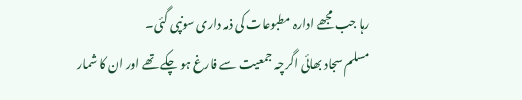رہا جب مجھے ادارہ مطبوعات کی ذمہ داری سونپی گئی۔
مسلم سجاد بھائی اگرچہ جمعیت سے فارغ ہو چکے تھے اور ان کا شمار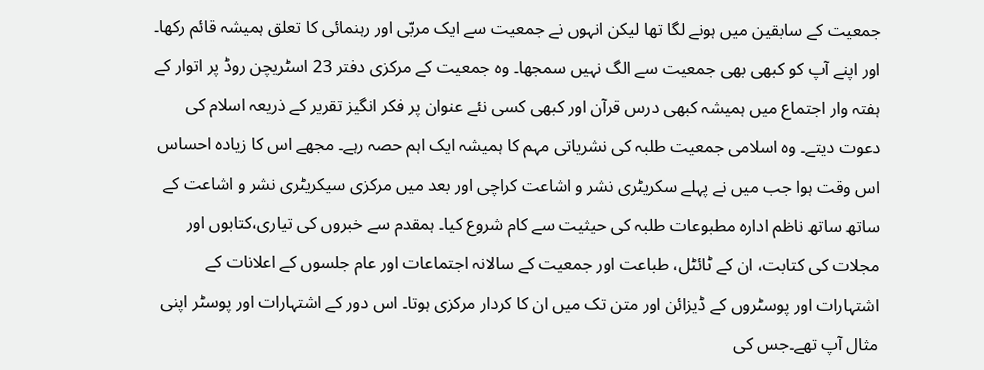جمعیت کے سابقین میں ہونے لگا تھا لیکن انہوں نے جمعیت سے ایک مربّی اور رہنمائی کا تعلق ہمیشہ قائم رکھا۔ اور اپنے آپ کو کبھی بھی جمعیت سے الگ نہیں سمجھا۔ وہ جمعیت کے مرکزی دفتر 23 اسٹریچن روڈ پر اتوار کے ہفتہ وار اجتماع میں ہمیشہ کبھی درس قرآن اور کبھی کسی نئے عنوان پر فکر انگیز تقریر کے ذریعہ اسلام کی دعوت دیتے۔ وہ اسلامی جمعیت طلبہ کی نشریاتی مہم کا ہمیشہ ایک اہم حصہ رہے۔ مجھے اس کا زیادہ احساس اس وقت ہوا جب میں نے پہلے سکریٹری نشر و اشاعت کراچی اور بعد میں مرکزی سیکریٹری نشر و اشاعت کے ساتھ ساتھ ناظم ادارہ مطبوعات طلبہ کی حیثیت سے کام شروع کیا۔ ہمقدم سے خبروں کی تیاری،کتابوں اور مجلات کی کتابت، ان کے ٹائٹل، طباعت اور جمعیت کے سالانہ اجتماعات اور عام جلسوں کے اعلانات کے اشتہارات اور پوسٹروں کے ڈیزائن اور متن تک میں ان کا کردار مرکزی ہوتا۔ اس دور کے اشتہارات اور پوسٹر اپنی مثال آپ تھے۔جس کی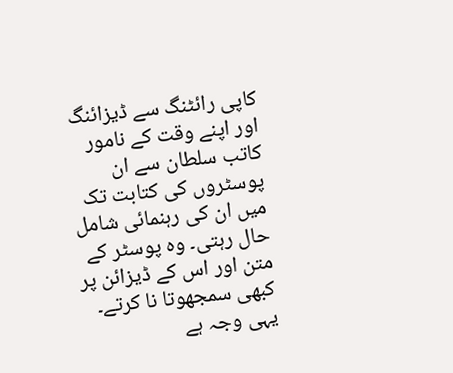کاپی رائٹنگ سے ڈیزائنگ اور اپنے وقت کے نامور کاتب سلطان سے ان پوسٹروں کی کتابت تک میں ان کی رہنمائی شامل حال رہتی۔ وہ پوسٹر کے متن اور اس کے ڈیزائن پر کبھی سمجھوتا نا کرتے۔ یہی وجہ ہے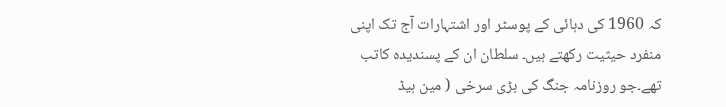کہ 1960 کی دہائی کے پوسٹر اور اشتہارات آج تک اپنی منفرد حیثیت رکھتے ہیں۔ سلطان ان کے پسندیدہ کاتب تھے۔جو روزنامہ جنگ کی بڑی سرخی ( مین ہیڈ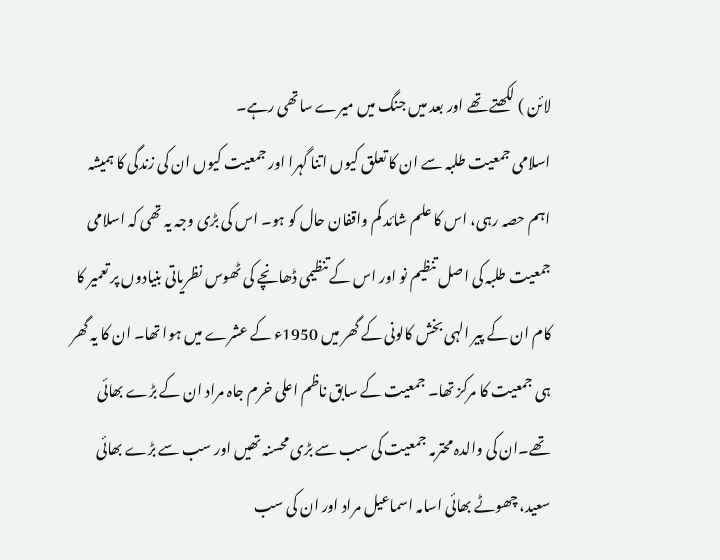لائن ) لکھتے تھے اور بعد میں جنگ میں میرے ساتھی رہے۔
اسلامی جمعیت طلبہ سے ان کا تعلق کیوں اتنا گہرا اور جمعیت کیوں ان کی زندگی کا ہمیشہ اہم حصہ رہی، اس کا علم شائد کم واقفان حال کو ہو۔ اس کی بڑی وجہ یہ تھی کہ اسلامی جمعیت طلبہ کی اصل تنظیم نو اور اس کے تنظیمی ڈھانچے کی ٹھوس نظریاتی بنیادوں پر تعمیر کا کام ان کے پیر الہی بخش کالونی کے گھر میں 1950ء کے عشرے میں ہوا تھا۔ ان کا یہ گھر ہی جمعیت کا مرکز تھا۔ جمعیت کے سابق ناظم اعلی خرم جاہ مراد ان کے بڑے بھائی تھے۔ان کی والدہ محترمہ جمعیت کی سب سے بڑی محسنہ تھیں اور سب سے بڑے بھائی سعید، چھوٹے بھائی اسامہ اسماعیل مراد اور ان کی سب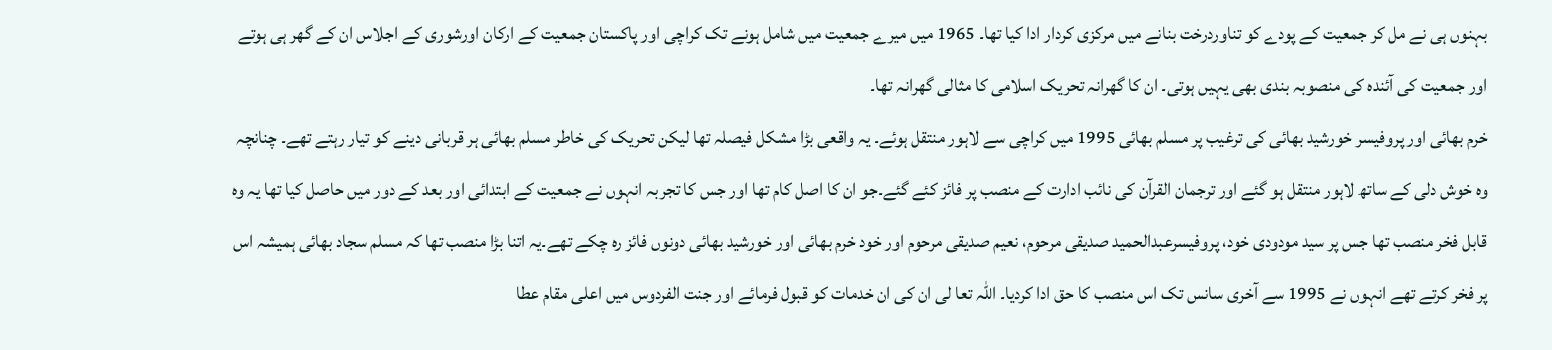بہنوں ہی نے مل کر جمعیت کے پودے کو تناوردرخت بنانے میں مرکزی کردار ادا کیا تھا۔ 1965 میں میرے جمعیت میں شامل ہونے تک کراچی اور پاکستان جمعیت کے ارکان اورشوری کے اجلاس ان کے گھر ہی ہوتے اور جمعیت کی آئندہ کی منصوبہ بندی بھی یہیں ہوتی۔ ان کا گھرانہ تحریک اسلامی کا مثالی گھرانہ تھا۔
خرم بھائی اور پروفیسر خورشید بھائی کی ترغیب پر مسلم بھائی 1995 میں کراچی سے لاہور منتقل ہوئے۔ یہ واقعی بڑا مشکل فیصلہ تھا لیکن تحریک کی خاطر مسلم بھائی ہر قربانی دینے کو تیار رہتے تھے۔ چنانچہ وہ خوش دلی کے ساتھ لاہور منتقل ہو گئے اور ترجمان القرآن کی نائب ادارت کے منصب پر فائز کئے گئے۔جو ان کا اصل کام تھا اور جس کا تجربہ انہوں نے جمعیت کے ابتدائی اور بعد کے دور میں حاصل کیا تھا یہ وہ قابل فخر منصب تھا جس پر سید مودودی خود، پروفیسرعبدالحمید صدیقی مرحوم، نعیم صدیقی مرحوم اور خود خرم بھائی اور خورشید بھائی دونوں فائز رہ چکے تھے۔یہ اتنا بڑا منصب تھا کہ مسلم سجاد بھائی ہمیشہ اس پر فخر کرتے تھے انہوں نے 1995 سے آخری سانس تک اس منصب کا حق ادا کردیا۔ اللہ تعا لی ان کی ان خدمات کو قبول فرمائے اور جنت الفردوس میں اعلی مقام عطا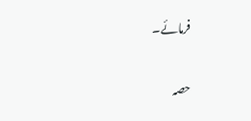فرمائے۔

حصہ